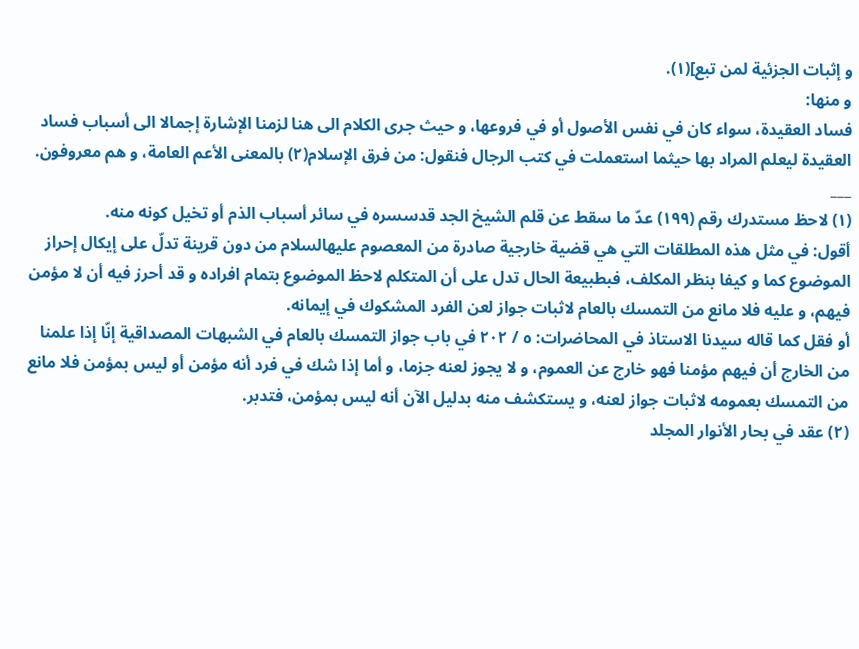و إثبات الجزئية لمن تبع](١).
و منها:
فساد العقيدة، سواء كان في نفس الأصول أو في فروعها، و حيث جرى الكلام الى هنا لزمنا الإشارة إجمالا الى أسباب فساد العقيدة ليعلم المراد بها حيثما استعملت في كتب الرجال فنقول: من فرق الإسلام(٢) بالمعنى الأعم العامة، و هم معروفون.
___
(١) لاحظ مستدرك رقم (١٩٩) عدّ ما سقط عن قلم الشيخ الجد قدسسره في سائر أسباب الذم أو تخيل كونه منه.
أقول: في مثل هذه المطلقات التي هي قضية خارجية صادرة من المعصوم عليهالسلام من دون قرينة تدلّ على إيكال إحراز الموضوع كما و كيفا بنظر المكلف، فبطبيعة الحال تدل على أن المتكلم لاحظ الموضوع بتمام افراده و قد أحرز فيه أن لا مؤمن فيهم، و عليه فلا مانع من التمسك بالعام لاثبات جواز لعن الفرد المشكوك في إيمانه.
أو فقل كما قاله سيدنا الاستاذ في المحاضرات: ٥ / ٢٠٢ في باب جواز التمسك بالعام في الشبهات المصداقية إنّا إذا علمنا من الخارج أن فيهم مؤمنا فهو خارج عن العموم، و لا يجوز لعنه جزما، و أما إذا شك في فرد أنه مؤمن أو ليس بمؤمن فلا مانع من التمسك بعمومه لاثبات جواز لعنه، و يستكشف منه بدليل الآن أنه ليس بمؤمن، فتدبر.
(٢) عقد في بحار الأنوار المجلد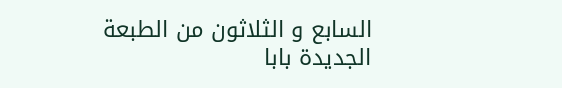السابع و الثلاثون من الطبعة الجديدة بابا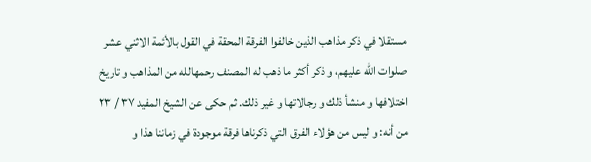مستقلا في ذكر مذاهب الذين خالفوا الفرقة المحقة في القول بالأئمة الاثني عشر صلوات اللّه عليهم، و ذكر أكثر ما ذهب له المصنف رحمهالله من المذاهب و تاريخ اختلافها و منشأ ذلك و رجالاتها و غير ذلك. ثم حكى عن الشيخ المفيد ٣٧ / ٢٣ من أنه: و ليس من هؤلاء الفرق التي ذكرناها فرقة موجودة في زماننا هذا و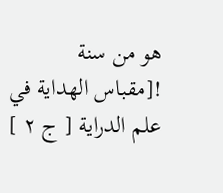هو من سنة
![مقباس الهداية في علم الدراية [ ج ٢ ]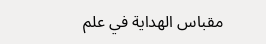مقباس الهداية في علم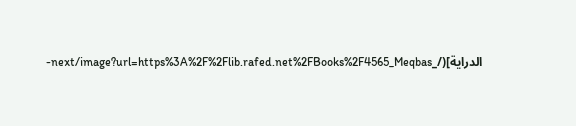الدراية](/_next/image?url=https%3A%2F%2Flib.rafed.net%2FBooks%2F4565_Meqbas-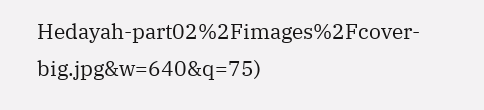Hedayah-part02%2Fimages%2Fcover-big.jpg&w=640&q=75)